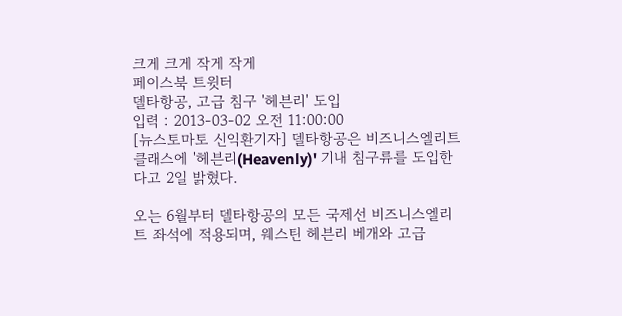크게 크게 작게 작게
페이스북 트윗터
델타항공, 고급 침구 '헤븐리' 도입
입력 : 2013-03-02 오전 11:00:00
[뉴스토마토 신익환기자] 델타항공은 비즈니스엘리트 클래스에 '헤븐리(Heavenly)' 기내 침구류를 도입한다고 2일 밝혔다.

오는 6월부터 델타항공의 모든 국제선 비즈니스엘리트 좌석에 적용되며, 웨스틴 헤븐리 베개와 고급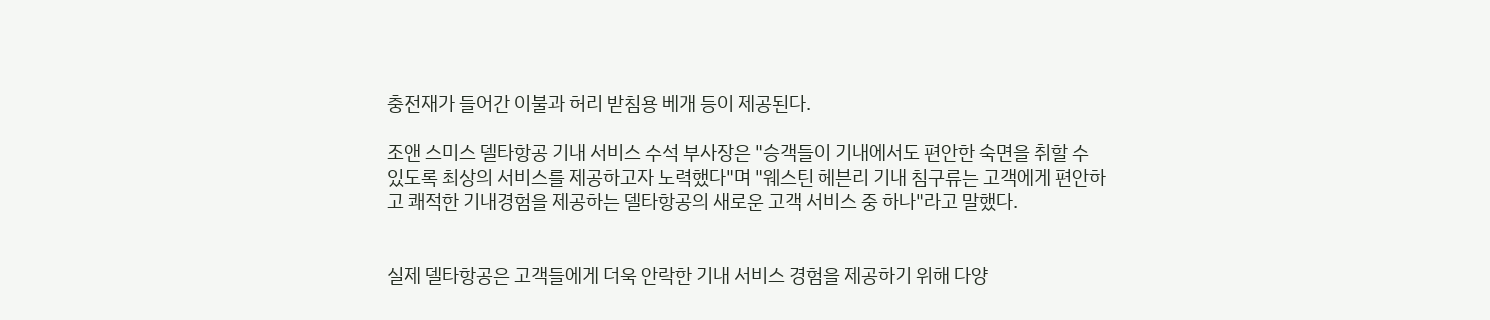충전재가 들어간 이불과 허리 받침용 베개 등이 제공된다.

조앤 스미스 델타항공 기내 서비스 수석 부사장은 "승객들이 기내에서도 편안한 숙면을 취할 수 있도록 최상의 서비스를 제공하고자 노력했다"며 "웨스틴 헤븐리 기내 침구류는 고객에게 편안하고 쾌적한 기내경험을 제공하는 델타항공의 새로운 고객 서비스 중 하나"라고 말했다.


실제 델타항공은 고객들에게 더욱 안락한 기내 서비스 경험을 제공하기 위해 다양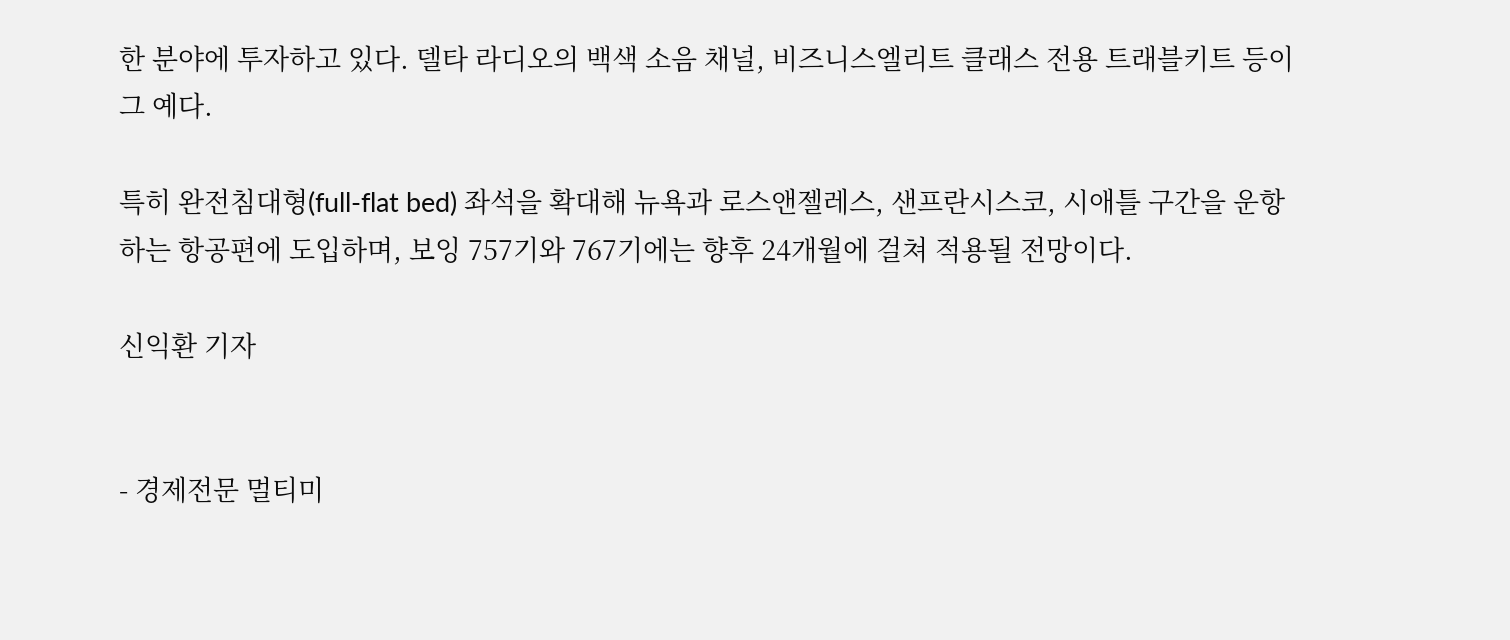한 분야에 투자하고 있다. 델타 라디오의 백색 소음 채널, 비즈니스엘리트 클래스 전용 트래블키트 등이 그 예다.

특히 완전침대형(full-flat bed) 좌석을 확대해 뉴욕과 로스앤젤레스, 샌프란시스코, 시애틀 구간을 운항하는 항공편에 도입하며, 보잉 757기와 767기에는 향후 24개월에 걸쳐 적용될 전망이다.

신익환 기자


- 경제전문 멀티미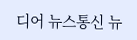디어 뉴스통신 뉴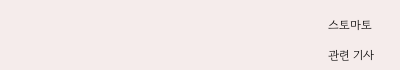스토마토

관련 기사